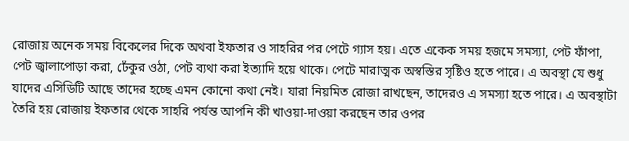রোজায় অনেক সময় বিকেলের দিকে অথবা ইফতার ও সাহরির পর পেটে গ্যাস হয়। এতে একেক সময় হজমে সমস্যা, পেট ফাঁপা, পেট জ্বালাপোড়া করা, ঢেঁকুর ওঠা, পেট ব্যথা করা ইত্যাদি হয়ে থাকে। পেটে মারাত্মক অস্বস্তির সৃষ্টিও হতে পারে। এ অবস্থা যে শুধু যাদের এসিডিটি আছে তাদের হচ্ছে এমন কোনো কথা নেই। যারা নিয়মিত রোজা রাখছেন, তাদেরও এ সমস্যা হতে পারে। এ অবস্থাটা তৈরি হয় রোজায় ইফতার থেকে সাহরি পর্যন্ত আপনি কী খাওয়া-দাওয়া করছেন তার ওপর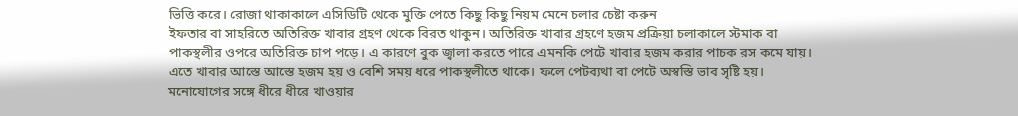ভিত্তি করে। রোজা থাকাকালে এসিডিটি থেকে মুক্তি পেতে কিছু কিছু নিয়ম মেনে চলার চেষ্টা করুন
ইফতার বা সাহরিতে অতিরিক্ত খাবার গ্রহণ থেকে বিরত থাকুন। অতিরিক্ত খাবার গ্রহণে হজম প্রক্রিয়া চলাকালে স্টমাক বা পাকস্থলীর ওপরে অতিরিক্ত চাপ পড়ে। এ কারণে বুক জ্বালা করতে পারে এমনকি পেটে খাবার হজম করার পাচক রস কমে যায়। এতে খাবার আস্তে আস্তে হজম হয় ও বেশি সময় ধরে পাকস্থলীতে থাকে। ফলে পেটব্যথা বা পেটে অস্বস্তি ভাব সৃষ্টি হয়।
মনোযোগের সঙ্গে ধীরে ধীরে খাওয়ার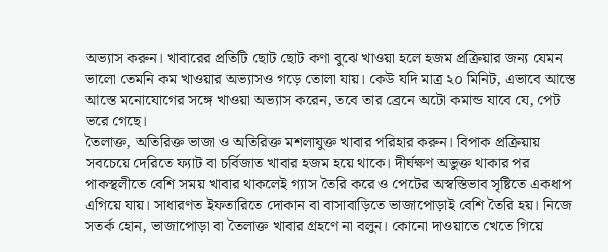অভ্যাস করুন। খাবারের প্রতিটি ছোট ছোট কণা বুঝে খাওয়া হলে হজম প্রক্রিয়ার জন্য যেমন ভালো তেমনি কম খাওয়ার অভ্যাসও গড়ে তোলা যায়। কেউ যদি মাত্র ২০ মিনিট, এভাবে আস্তে আস্তে মনোযোগের সঙ্গে খাওয়া অভ্যাস করেন, তবে তার ব্রেনে অটো কমান্ড যাবে যে, পেট ভরে গেছে।
তৈলাক্ত, অতিরিক্ত ভাজা ও অতিরিক্ত মশলাযুক্ত খাবার পরিহার করুন। বিপাক প্রক্রিয়ায় সবচেয়ে দেরিতে ফ্যাট বা চর্বিজাত খাবার হজম হয়ে থাকে। দীর্ঘক্ষণ অভুক্ত থাকার পর পাকস্থলীতে বেশি সময় খাবার থাকলেই গ্যাস তৈরি করে ও পেটের অস্বস্তিভাব সৃষ্টিতে একধাপ এগিয়ে যায়। সাধারণত ইফতারিতে দোকান বা বাসাবাড়িতে ভাজাপোড়াই বেশি তৈরি হয়। নিজে সতর্ক হোন, ভাজাপোড়া বা তৈলাক্ত খাবার গ্রহণে না বলুন। কোনো দাওয়াতে খেতে গিয়ে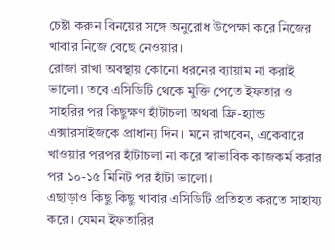চেষ্টা করুন বিনয়ের সঙ্গে অনুরোধ উপেক্ষা করে নিজের খাবার নিজে বেছে নেওয়ার।
রোজা রাখা অবস্থায় কোনো ধরনের ব্যায়াম না করাই ভালো। তবে এসিডিটি থেকে মুক্তি পেতে ইফতার ও সাহরির পর কিছুক্ষণ হাঁটাচলা অথবা ফ্রি-হ্যান্ড এক্সারসাইজকে প্রাধান্য দিন। মনে রাখবেন, একেবারে খাওয়ার পরপর হাঁটাচলা না করে স্বাভাবিক কাজকর্ম করার পর ১০-১৫ মিনিট পর হাঁটা ভালো।
এছাড়াও কিছু কিছু খাবার এসিডিটি প্রতিহত করতে সাহায্য করে। যেমন ইফতারির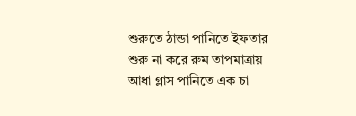শুরুতে ঠান্ডা পানিতে ইফতার শুরু না করে রুম তাপমাত্রায় আধা গ্লাস পানিতে এক চা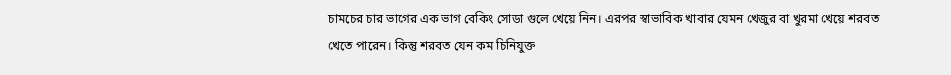চামচের চার ভাগের এক ভাগ বেকিং সোডা গুলে খেয়ে নিন। এরপর স্বাভাবিক খাবার যেমন খেজুর বা খুরমা খেয়ে শরবত খেতে পারেন। কিন্তু শরবত যেন কম চিনিযুক্ত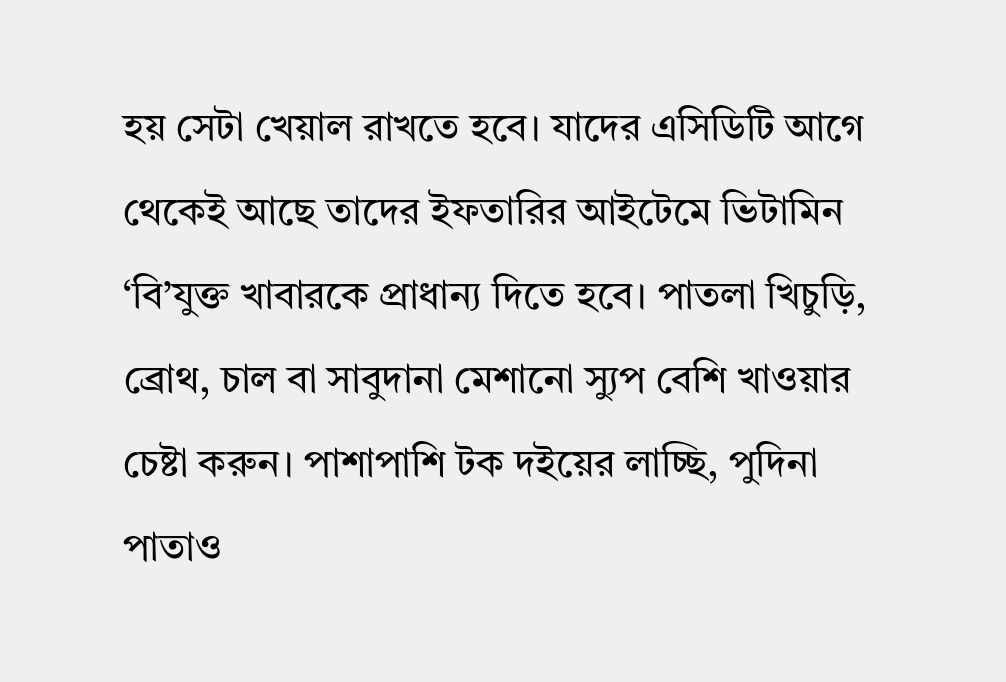হয় সেটা খেয়াল রাখতে হবে। যাদের এসিডিটি আগে থেকেই আছে তাদের ইফতারির আইটেমে ভিটামিন ‘বি’যুক্ত খাবারকে প্রাধান্য দিতে হবে। পাতলা খিচুড়ি, ব্রোথ, চাল বা সাবুদানা মেশানো স্যুপ বেশি খাওয়ার চেষ্টা করুন। পাশাপাশি টক দইয়ের লাচ্ছি, পুদিনা পাতাও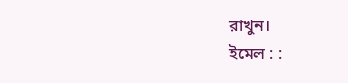রাখুন।
ইমেল : :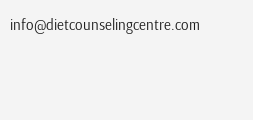info@dietcounselingcentre.com